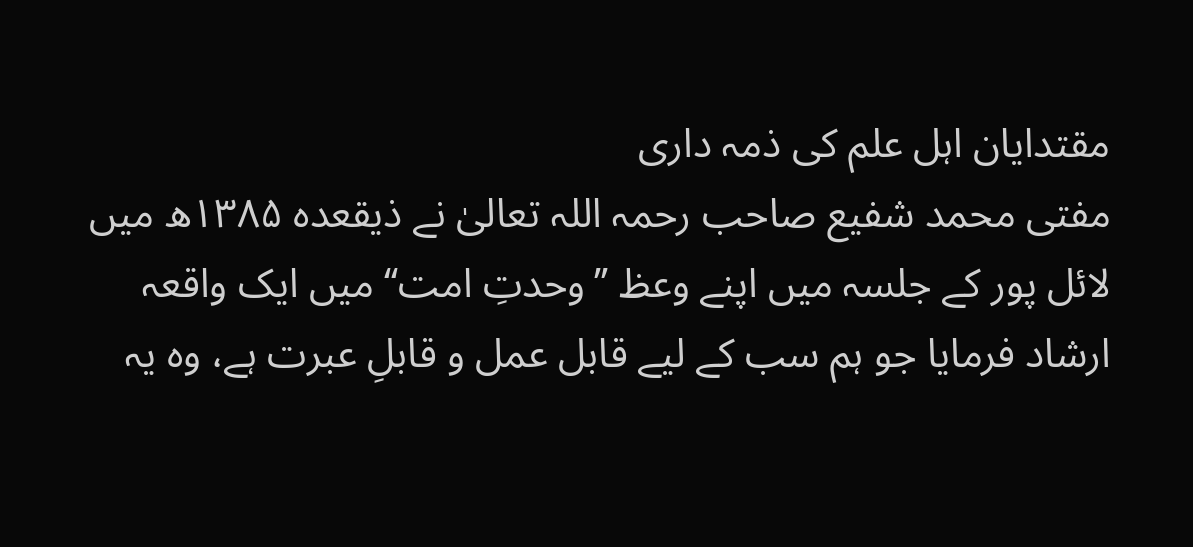مقتدایان اہل علم کی ذمہ داری
مفتی محمد شفیع صاحب رحمہ اللہ تعالیٰ نے ذیقعدہ ۱۳۸۵ھ میں لائل پور کے جلسہ میں اپنے وعظ ’’وحدتِ امت‘‘ میں ایک واقعہ ارشاد فرمایا جو ہم سب کے لیے قابل عمل و قابلِ عبرت ہے، وہ یہ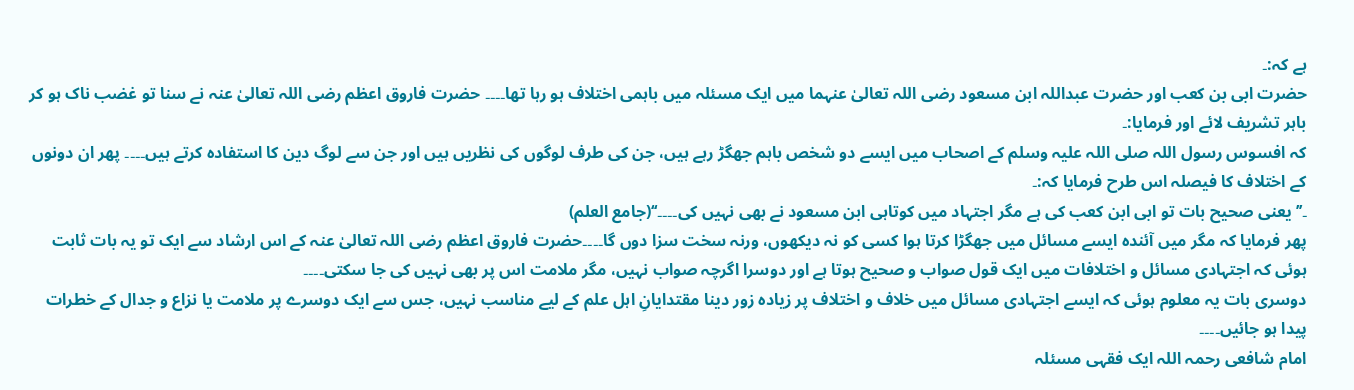ہے کہ:۔
حضرت ابی بن کعب اور حضرت عبداللہ ابن مسعود رضی اللہ تعالیٰ عنہما میں ایک مسئلہ میں باہمی اختلاف ہو رہا تھا۔۔۔۔ حضرت فاروق اعظم رضی اللہ تعالیٰ عنہ نے سنا تو غضب ناک ہو کر باہر تشریف لائے اور فرمایا:۔
کہ افسوس رسول اللہ صلی اللہ علیہ وسلم کے اصحاب میں ایسے دو شخص باہم جھگڑ رہے ہیں، جن کی طرف لوگوں کی نظریں ہیں اور جن سے لوگ دین کا استفادہ کرتے ہیں۔۔۔۔ پھر ان دونوں کے اختلاف کا فیصلہ اس طرح فرمایا کہ:۔
۔’’یعنی صحیح بات تو ابی ابن کعب کی ہے مگر اجتہاد میں کوتاہی ابن مسعود نے بھی نہیں کی۔۔۔۔‘‘(جامع العلم)
پھر فرمایا کہ مگر میں آئندہ ایسے مسائل میں جھگڑا کرتا ہوا کسی کو نہ دیکھوں، ورنہ سخت سزا دوں گا۔۔۔۔حضرت فاروق اعظم رضی اللہ تعالیٰ عنہ کے اس ارشاد سے ایک تو یہ بات ثابت ہوئی کہ اجتہادی مسائل و اختلافات میں ایک قول صواب و صحیح ہوتا ہے اور دوسرا اگرچہ صواب نہیں، مگر ملامت اس پر بھی نہیں کی جا سکتی۔۔۔۔
دوسری بات یہ معلوم ہوئی کہ ایسے اجتہادی مسائل میں خلاف و اختلاف پر زیادہ زور دینا مقتدایانِ اہل علم کے لیے مناسب نہیں، جس سے ایک دوسرے پر ملامت یا نزاع و جدال کے خطرات پیدا ہو جائیں۔۔۔۔
امام شافعی رحمہ اللہ ایک فقہی مسئلہ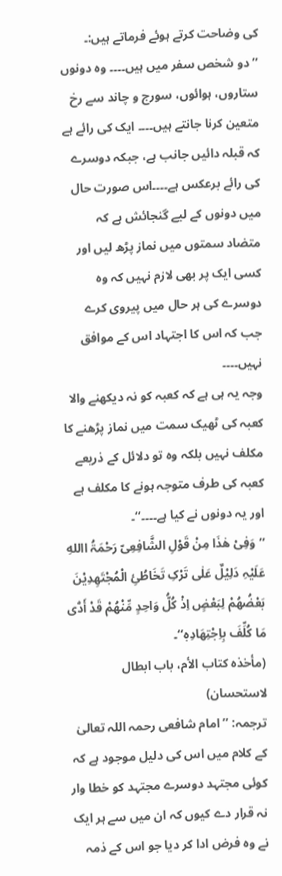کی وضاحت کرتے ہوئے فرماتے ہیں:۔
’’دو شخص سفر میں ہیں۔۔۔۔ وہ دونوں ستاروں، ہوائوں، سورج و چاند سے رخ متعین کرنا جانتے ہیں۔۔۔۔ ایک کی رائے ہے کہ قبلہ دائیں جانب ہے، جبکہ دوسرے کی رائے برعکس ہے۔۔۔۔اس صورت حال میں دونوں کے لیے گنجائش ہے کہ متضاد سمتوں میں نماز پڑھ لیں اور کسی ایک پر بھی لازم نہیں کہ وہ دوسرے کی ہر حال میں پیروی کرے جب کہ اس کا اجتہاد اس کے موافق نہیں۔۔۔۔
وجہ یہ ہی ہے کہ کعبہ کو نہ دیکھنے والا کعبہ کی ٹھیک سمت میں نماز پڑھنے کا مکلف نہیں بلکہ وہ تو دلائل کے ذریعے کعبہ کی طرف متوجہ ہونے کا مکلف ہے اور یہ دونوں نے کیا ہے۔۔۔۔‘‘۔
’’وَفِیْ ھٰذَا مِنْ قَوْلِ الشَّافِعِیّ رَحْمَۃُ االلهِ عَلَیْہِ دَلِیْلٌ عَلٰی تَرْکِ تَخَاطُیِٔ الْمُجْتَھِدِیْنَ بَعْضُھُمْ لِبَعْضٍ اِذْ کُلُّ وَاحِدٍ مِّنْھُمْ قَدْ أَدّٰی مَا کُلِّفَ بِاِجْتِھَادِہٖ‘‘۔
(مأخذہ کتاب الأم، باب ابطال لاستحسان)
ترجمہ: ’’امام شافعی رحمہ اللہ تعالیٰ کے کلام میں اس کی دلیل موجود ہے کہ کوئی مجتہد دوسرے مجتہد کو خطا وار نہ قرار دے کیوں کہ ان میں سے ہر ایک نے وہ فرض ادا کر دیا جو اس کے ذمہ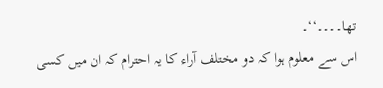تھا۔۔۔۔‘‘۔
اس سے معلوم ہوا کہ دو مختلف آراء کا یہ احترام کہ ان میں کسی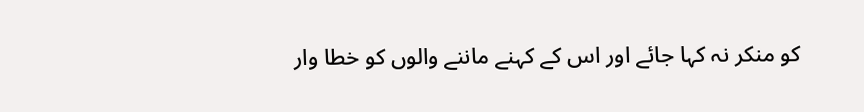کو منکر نہ کہا جائے اور اس کے کہنے ماننے والوں کو خطا وار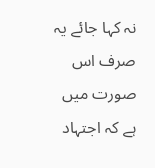نہ کہا جائے یہ صرف اس صورت میں ہے کہ اجتہاد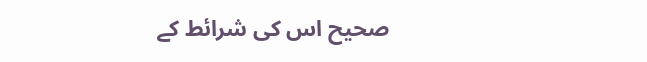صحیح اس کی شرائط کے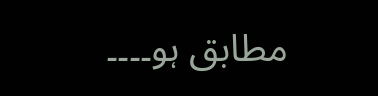مطابق ہو۔۔۔۔